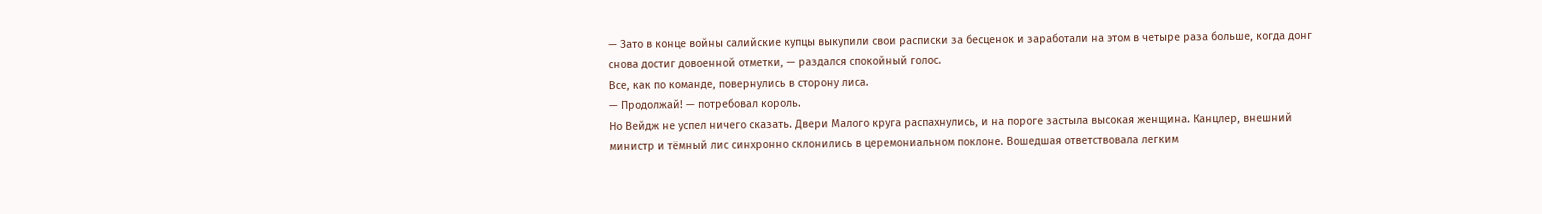— Зато в конце войны салийские купцы выкупили свои расписки за бесценок и заработали на этом в четыре раза больше, когда донг снова достиг довоенной отметки, — раздался спокойный голос.
Все, как по команде, повернулись в сторону лиса.
— Продолжай! — потребовал король.
Но Вейдж не успел ничего сказать. Двери Малого круга распахнулись, и на пороге застыла высокая женщина. Канцлер, внешний министр и тёмный лис синхронно склонились в церемониальном поклоне. Вошедшая ответствовала легким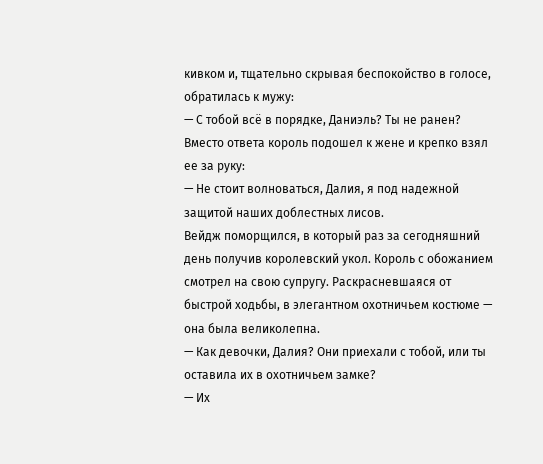кивком и, тщательно скрывая беспокойство в голосе, обратилась к мужу:
— С тобой всё в порядке, Даниэль? Ты не ранен?
Вместо ответа король подошел к жене и крепко взял ее за руку:
— Не стоит волноваться, Далия, я под надежной защитой наших доблестных лисов.
Вейдж поморщился, в который раз за сегодняшний день получив королевский укол. Король с обожанием смотрел на свою супругу. Раскрасневшаяся от быстрой ходьбы, в элегантном охотничьем костюме — она была великолепна.
— Как девочки, Далия? Они приехали с тобой, или ты оставила их в охотничьем замке?
— Их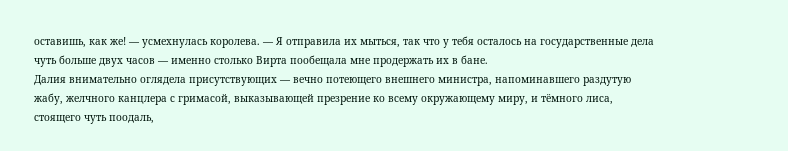оставишь, как же! — усмехнулась королева. — Я отправила их мыться, так что у тебя осталось на государственные дела чуть больше двух часов — именно столько Вирта пообещала мне продержать их в бане.
Далия внимательно оглядела присутствующих — вечно потеющего внешнего министра, напоминавшего раздутую жабу, желчного канцлера с гримасой, выказывающей презрение ко всему окружающему миру, и тёмного лиса, стоящего чуть поодаль,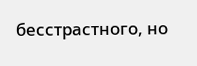бесстрастного, но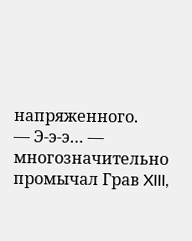напряженного.
— Э-э-э… — многозначительно промычал Грав XIII,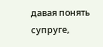давая понять супруге,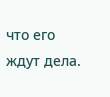что его ждут дела.